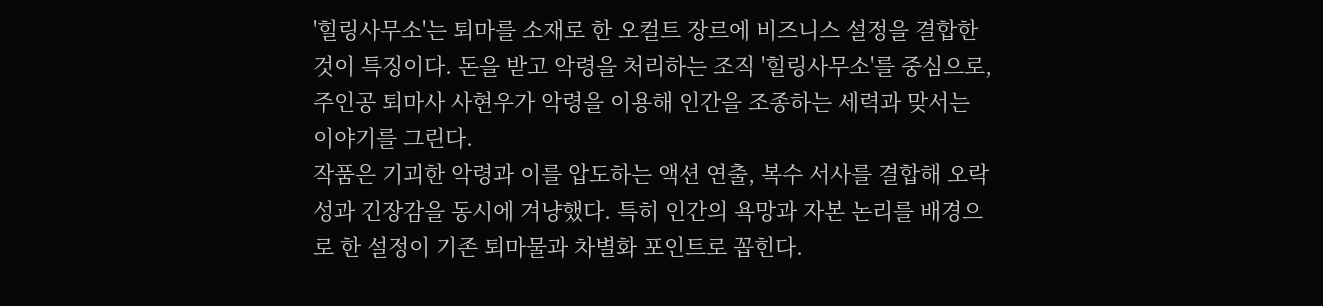'힐링사무소'는 퇴마를 소재로 한 오컬트 장르에 비즈니스 설정을 결합한 것이 특징이다. 돈을 받고 악령을 처리하는 조직 '힐링사무소'를 중심으로, 주인공 퇴마사 사현우가 악령을 이용해 인간을 조종하는 세력과 맞서는 이야기를 그린다.
작품은 기괴한 악령과 이를 압도하는 액션 연출, 복수 서사를 결합해 오락성과 긴장감을 동시에 겨냥했다. 특히 인간의 욕망과 자본 논리를 배경으로 한 설정이 기존 퇴마물과 차별화 포인트로 꼽힌다.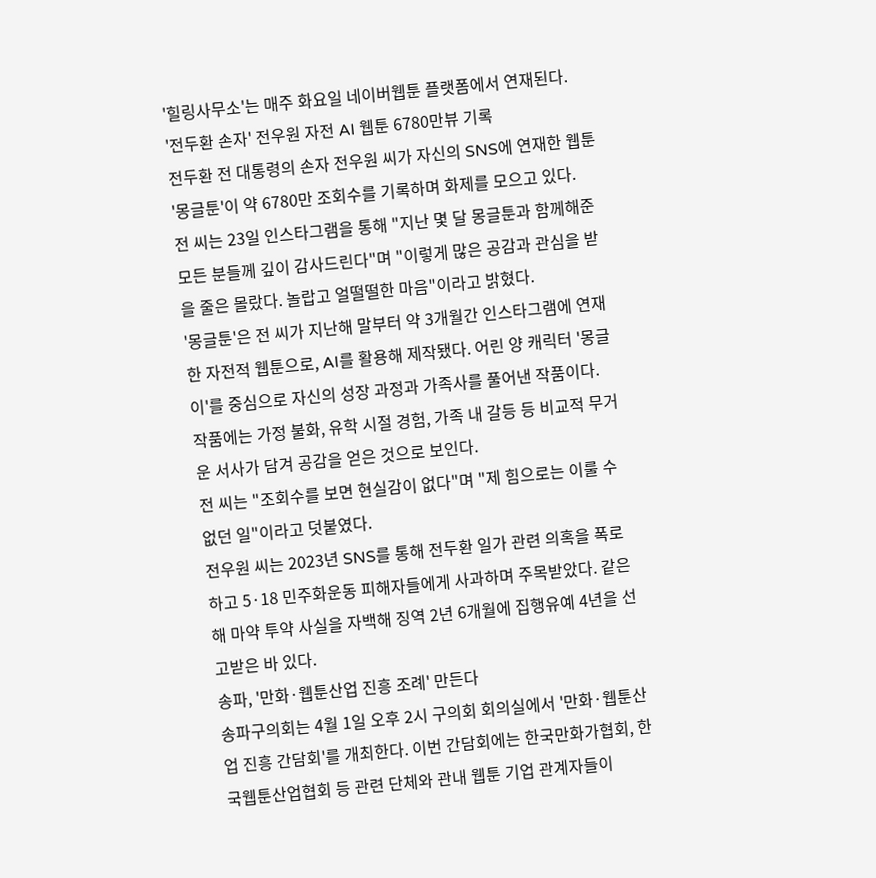'힐링사무소'는 매주 화요일 네이버웹툰 플랫폼에서 연재된다.
'전두환 손자' 전우원 자전 AI 웹툰 6780만뷰 기록
전두환 전 대통령의 손자 전우원 씨가 자신의 SNS에 연재한 웹툰 '몽글툰'이 약 6780만 조회수를 기록하며 화제를 모으고 있다.
전 씨는 23일 인스타그램을 통해 "지난 몇 달 몽글툰과 함께해준 모든 분들께 깊이 감사드린다"며 "이렇게 많은 공감과 관심을 받을 줄은 몰랐다. 놀랍고 얼떨떨한 마음"이라고 밝혔다.
'몽글툰'은 전 씨가 지난해 말부터 약 3개월간 인스타그램에 연재한 자전적 웹툰으로, AI를 활용해 제작됐다. 어린 양 캐릭터 '몽글이'를 중심으로 자신의 성장 과정과 가족사를 풀어낸 작품이다.
작품에는 가정 불화, 유학 시절 경험, 가족 내 갈등 등 비교적 무거운 서사가 담겨 공감을 얻은 것으로 보인다.
전 씨는 "조회수를 보면 현실감이 없다"며 "제 힘으로는 이룰 수 없던 일"이라고 덧붙였다.
전우원 씨는 2023년 SNS를 통해 전두환 일가 관련 의혹을 폭로하고 5·18 민주화운동 피해자들에게 사과하며 주목받았다. 같은 해 마약 투약 사실을 자백해 징역 2년 6개월에 집행유예 4년을 선고받은 바 있다.
송파, '만화·웹툰산업 진흥 조례' 만든다
송파구의회는 4월 1일 오후 2시 구의회 회의실에서 '만화·웹툰산업 진흥 간담회'를 개최한다. 이번 간담회에는 한국만화가협회, 한국웹툰산업협회 등 관련 단체와 관내 웹툰 기업 관계자들이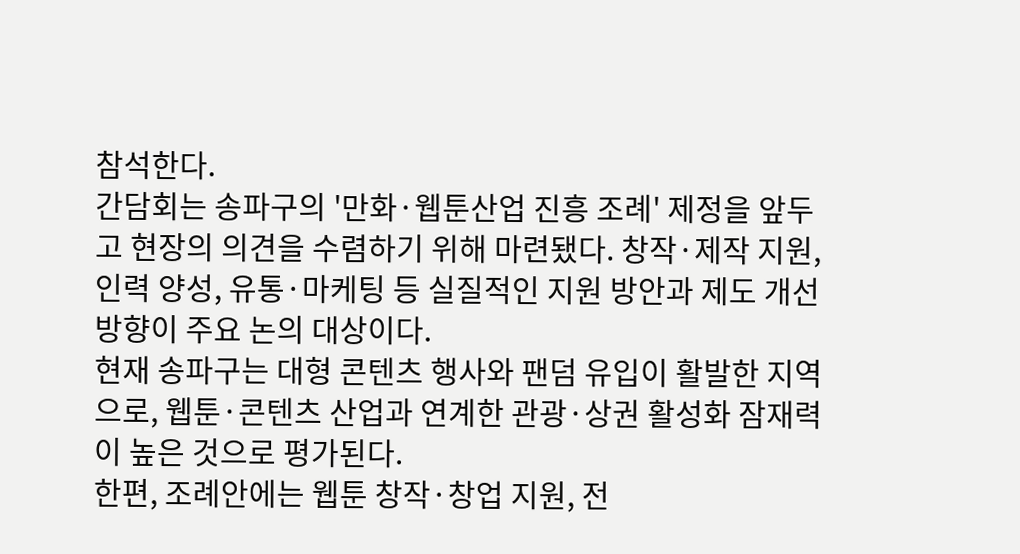참석한다.
간담회는 송파구의 '만화·웹툰산업 진흥 조례' 제정을 앞두고 현장의 의견을 수렴하기 위해 마련됐다. 창작·제작 지원, 인력 양성, 유통·마케팅 등 실질적인 지원 방안과 제도 개선 방향이 주요 논의 대상이다.
현재 송파구는 대형 콘텐츠 행사와 팬덤 유입이 활발한 지역으로, 웹툰·콘텐츠 산업과 연계한 관광·상권 활성화 잠재력이 높은 것으로 평가된다.
한편, 조례안에는 웹툰 창작·창업 지원, 전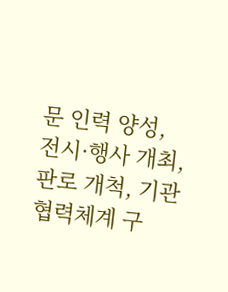문 인력 양성, 전시·행사 개최, 판로 개척, 기관 협력체계 구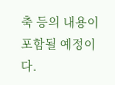축 등의 내용이 포함될 예정이다.